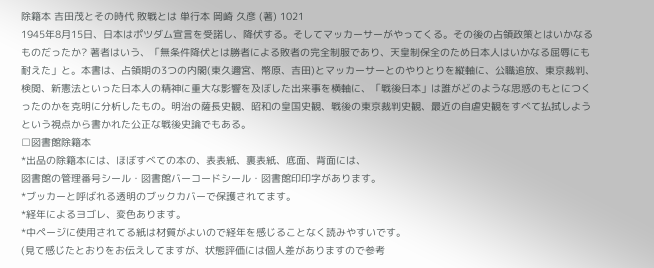除籍本 吉田茂とその時代 敗戦とは 単行本 岡崎 久彦 (著) 1021
1945年8月15日、日本はポツダム宣言を受諾し、降伏する。そしてマッカーサーがやってくる。その後の占領政策とはいかなるものだったか? 著者はいう、「無条件降伏とは勝者による敗者の完全制服であり、天皇制保全のため日本人はいかなる屈辱にも耐えた」と。本書は、占領期の3つの内閣(東久邇宮、幣原、吉田)とマッカーサーとのやりとりを縦軸に、公職追放、東京裁判、検閲、新憲法といった日本人の精神に重大な影響を及ぼした出来事を横軸に、「戦後日本」は誰がどのような思惑のもとにつくったのかを克明に分析したもの。明治の薩長史観、昭和の皇国史観、戦後の東京裁判史観、最近の自虐史観をすべて払拭しようという視点から書かれた公正な戦後史論でもある。
□図書館除籍本
*出品の除籍本には、ほぼすべての本の、表表紙、裏表紙、底面、背面には、
図書館の管理番号シール・図書館バーコードシール・図書館印印字があります。
*ブッカーと呼ばれる透明のブックカバーで保護されてます。
*経年によるヨゴレ、変色あります。
*中ページに使用されてる紙は材質がよいので経年を感じることなく読みやすいです。
(見て感じたとおりをお伝えしてますが、状態評価には個人差がありますので参考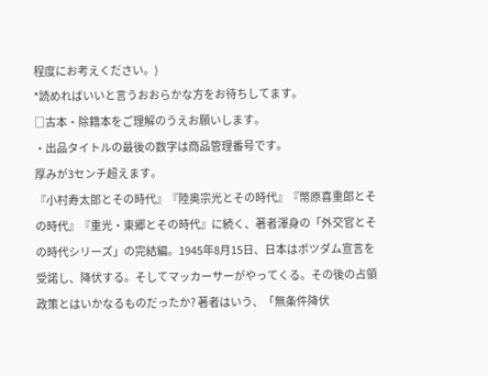程度にお考えください。)
*読めればいいと言うおおらかな方をお待ちしてます。
□古本・除籍本をご理解のうえお願いします。
・出品タイトルの最後の数字は商品管理番号です。
厚みが3センチ超えます。
『小村寿太郎とその時代』『陸奥宗光とその時代』『幣原喜重郎とその時代』『重光・東郷とその時代』に続く、著者渾身の「外交官とその時代シリーズ」の完結編。1945年8月15日、日本はポツダム宣言を受諾し、降伏する。そしてマッカーサーがやってくる。その後の占領政策とはいかなるものだったか? 著者はいう、「無条件降伏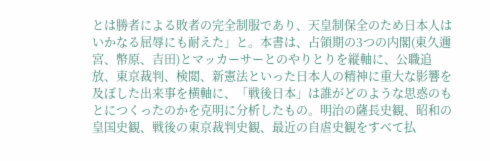とは勝者による敗者の完全制服であり、天皇制保全のため日本人はいかなる屈辱にも耐えた」と。本書は、占領期の3つの内閣(東久邇宮、幣原、吉田)とマッカーサーとのやりとりを縦軸に、公職追放、東京裁判、検閲、新憲法といった日本人の精神に重大な影響を及ぼした出来事を横軸に、「戦後日本」は誰がどのような思惑のもとにつくったのかを克明に分析したもの。明治の薩長史観、昭和の皇国史観、戦後の東京裁判史観、最近の自虐史観をすべて払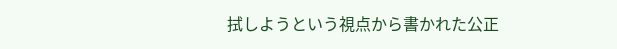拭しようという視点から書かれた公正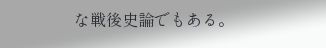な戦後史論でもある。